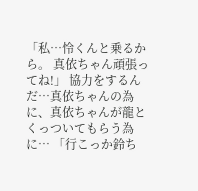「私…怜くんと乗るから。 真依ちゃん頑張ってね!」 協力をするんだ…真依ちゃんの為に、真依ちゃんが龍とくっついてもらう為に… 「行こっか鈴ち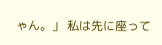ゃん。」 私は先に座って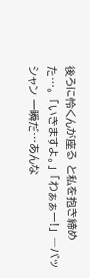後ろに怜くんが座る と私を抱き締めた…。 「いきますよ。」 「わぁぁー!」 ―バッシャン 一瞬だ…あんな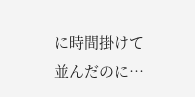に時間掛けて並んだのに…